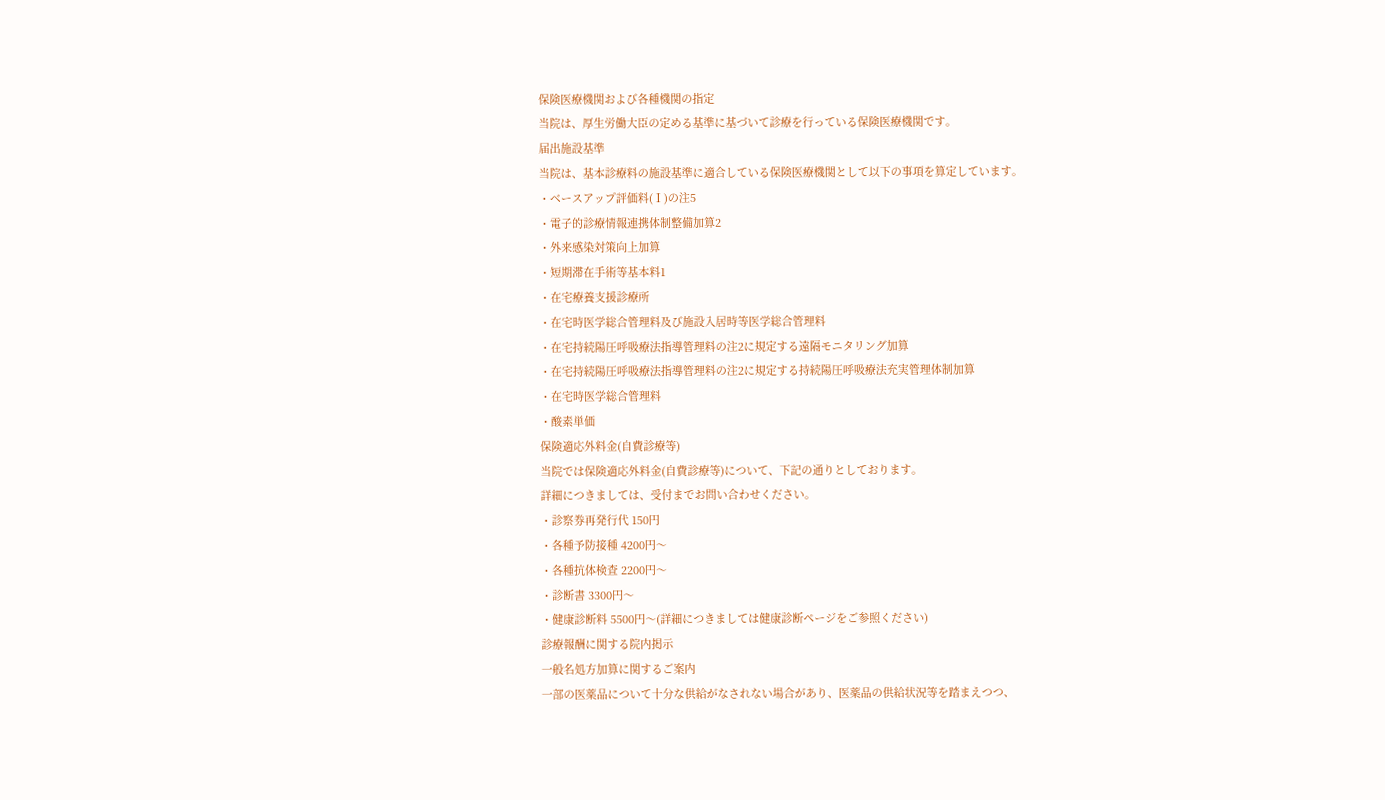保険医療機関および各種機関の指定
当院は、厚生労働大臣の定める基準に基づいて診療を行っている保険医療機関です。
届出施設基準
当院は、基本診療料の施設基準に適合している保険医療機関として以下の事項を算定しています。
・ベースアップ評価料(Ⅰ)の注5
・電子的診療情報連携体制整備加算2
・外来感染対策向上加算
・短期滞在手術等基本料1
・在宅療養支援診療所
・在宅時医学総合管理料及び施設入居時等医学総合管理料
・在宅持続陽圧呼吸療法指導管理料の注2に規定する遠隔モニタリング加算
・在宅持続陽圧呼吸療法指導管理料の注2に規定する持続陽圧呼吸療法充実管理体制加算
・在宅時医学総合管理料
・酸素単価
保険適応外料金(自費診療等)
当院では保険適応外料金(自費診療等)について、下記の通りとしております。
詳細につきましては、受付までお問い合わせください。
・診察券再発行代 150円
・各種予防接種 4200円〜
・各種抗体検査 2200円〜
・診断書 3300円〜
・健康診断料 5500円〜(詳細につきましては健康診断ページをご参照ください)
診療報酬に関する院内掲示
一般名処方加算に関するご案内
一部の医薬品について十分な供給がなされない場合があり、医薬品の供給状況等を踏まえつつ、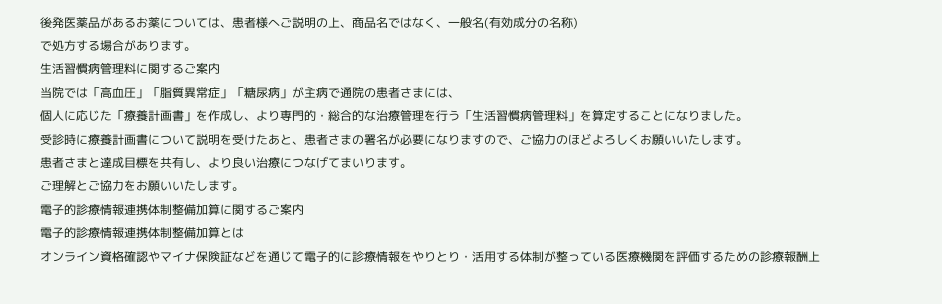後発医薬品があるお薬については、患者様へご説明の上、商品名ではなく、一般名(有効成分の名称)
で処方する場合があります。
生活習慣病管理料に関するご案内
当院では「高血圧」「脂質異常症」「糖尿病」が主病で通院の患者さまには、
個人に応じた「療養計画書」を作成し、より専門的・総合的な治療管理を行う「生活習慣病管理料」を算定することになりました。
受診時に療養計画書について説明を受けたあと、患者さまの署名が必要になりますので、ご協力のほどよろしくお願いいたします。
患者さまと達成目標を共有し、より良い治療につなげてまいります。
ご理解とご協力をお願いいたします。
電子的診療情報連携体制整備加算に関するご案内
電子的診療情報連携体制整備加算とは
オンライン資格確認やマイナ保険証などを通じて電子的に診療情報をやりとり・活用する体制が整っている医療機関を評価するための診療報酬上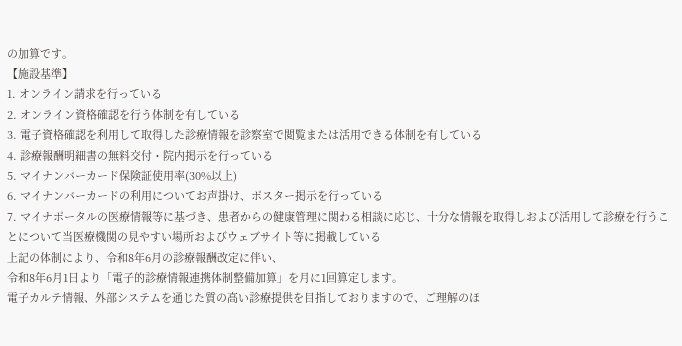の加算です。
【施設基準】
1. オンライン請求を行っている
2. オンライン資格確認を行う体制を有している
3. 電子資格確認を利用して取得した診療情報を診察室で閲覧または活用できる体制を有している
4. 診療報酬明細書の無料交付・院内掲示を行っている
5. マイナンバーカード保険証使用率(30%以上)
6. マイナンバーカードの利用についてお声掛け、ポスター掲示を行っている
7. マイナポータルの医療情報等に基づき、患者からの健康管理に関わる相談に応じ、十分な情報を取得しおよび活用して診療を行うことについて当医療機関の見やすい場所およびウェブサイト等に掲載している
上記の体制により、令和8年6月の診療報酬改定に伴い、
令和8年6月1日より「電子的診療情報連携体制整備加算」を月に1回算定します。
電子カルテ情報、外部システムを通じた質の高い診療提供を目指しておりますので、ご理解のほ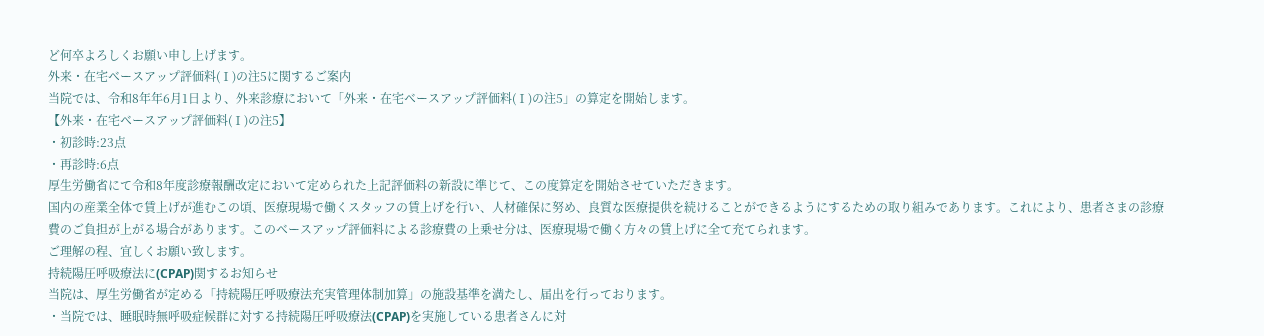ど何卒よろしくお願い申し上げます。
外来・在宅ベースアップ評価料(Ⅰ)の注5に関するご案内
当院では、令和8年年6月1日より、外来診療において「外来・在宅ベースアップ評価料(Ⅰ)の注5」の算定を開始します。
【外来・在宅ベースアップ評価料(Ⅰ)の注5】
・初診時:23点
・再診時:6点
厚生労働省にて令和8年度診療報酬改定において定められた上記評価料の新設に準じて、この度算定を開始させていただきます。
国内の産業全体で賃上げが進むこの頃、医療現場で働くスタッフの賃上げを行い、人材確保に努め、良質な医療提供を続けることができるようにするための取り組みであります。これにより、患者さまの診療費のご負担が上がる場合があります。このベースアップ評価料による診療費の上乗せ分は、医療現場で働く方々の賃上げに全て充てられます。
ご理解の程、宜しくお願い致します。
持続陽圧呼吸療法に(CPAP)関するお知らせ
当院は、厚生労働省が定める「持続陽圧呼吸療法充実管理体制加算」の施設基準を満たし、届出を行っております。
・当院では、睡眠時無呼吸症候群に対する持続陽圧呼吸療法(CPAP)を実施している患者さんに対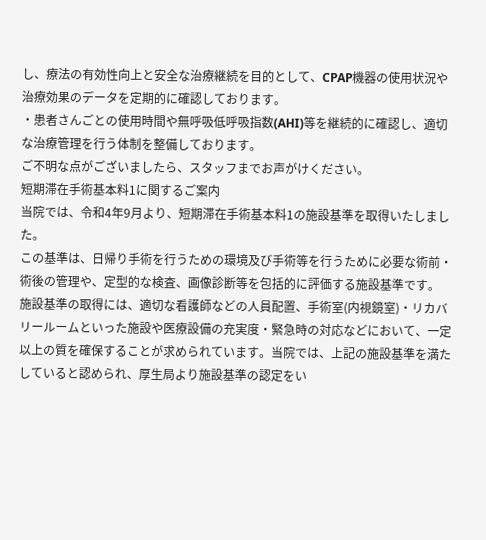し、療法の有効性向上と安全な治療継続を目的として、CPAP機器の使用状況や治療効果のデータを定期的に確認しております。
・患者さんごとの使用時間や無呼吸低呼吸指数(AHI)等を継続的に確認し、適切な治療管理を行う体制を整備しております。
ご不明な点がございましたら、スタッフまでお声がけください。
短期滞在手術基本料1に関するご案内
当院では、令和4年9月より、短期滞在手術基本料1の施設基準を取得いたしました。
この基準は、日帰り手術を行うための環境及び手術等を行うために必要な術前・術後の管理や、定型的な検査、画像診断等を包括的に評価する施設基準です。
施設基準の取得には、適切な看護師などの人員配置、手術室(内視鏡室)・リカバリールームといった施設や医療設備の充実度・緊急時の対応などにおいて、一定以上の質を確保することが求められています。当院では、上記の施設基準を満たしていると認められ、厚生局より施設基準の認定をい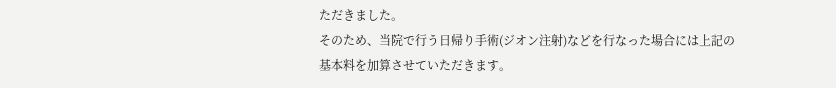ただきました。
そのため、当院で行う日帰り手術(ジオン注射)などを行なった場合には上記の基本料を加算させていただきます。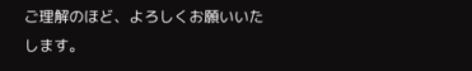ご理解のほど、よろしくお願いいたします。